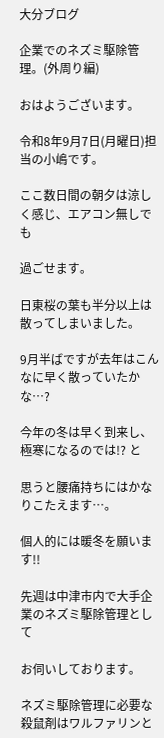大分ブログ

企業でのネズミ駆除管理。(外周り編)

おはようございます。

令和8年9月7日(月曜日)担当の小嶋です。

ここ数日間の朝夕は涼しく感じ、エアコン無しでも

過ごせます。

日東桜の葉も半分以上は散ってしまいました。

9月半ばですが去年はこんなに早く散っていたかな…?

今年の冬は早く到来し、極寒になるのでは!? と

思うと腰痛持ちにはかなりこたえます…。

個人的には暖冬を願います!!

先週は中津市内で大手企業のネズミ駆除管理として

お伺いしております。

ネズミ駆除管理に必要な殺鼠剤はワルファリンと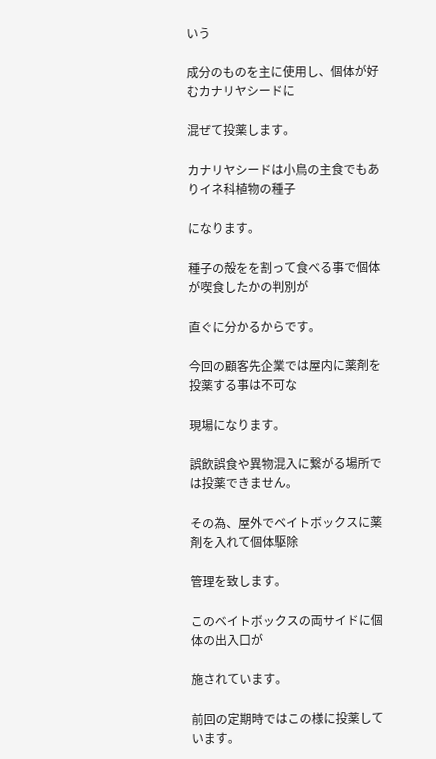いう

成分のものを主に使用し、個体が好むカナリヤシードに

混ぜて投薬します。

カナリヤシードは小鳥の主食でもありイネ科植物の種子

になります。

種子の殻をを割って食べる事で個体が喫食したかの判別が

直ぐに分かるからです。

今回の顧客先企業では屋内に薬剤を投薬する事は不可な

現場になります。

誤飲誤食や異物混入に繋がる場所では投薬できません。

その為、屋外でベイトボックスに薬剤を入れて個体駆除

管理を致します。

このベイトボックスの両サイドに個体の出入口が

施されています。

前回の定期時ではこの様に投薬しています。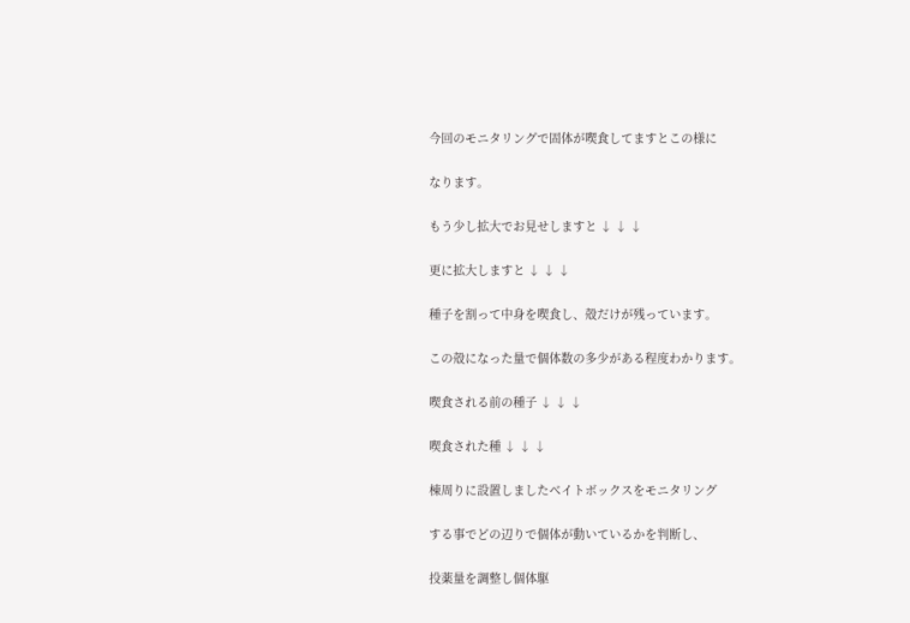今回のモニタリングで固体が喫食してますとこの様に

なります。

もう少し拡大でお見せしますと ↓ ↓ ↓

更に拡大しますと ↓ ↓ ↓

種子を割って中身を喫食し、殻だけが残っています。

この殻になった量で個体数の多少がある程度わかります。

喫食される前の種子 ↓ ↓ ↓

喫食された種 ↓ ↓ ↓

棟周りに設置しましたベイトボックスをモニタリング

する事でどの辺りで個体が動いているかを判断し、

投薬量を調整し個体駆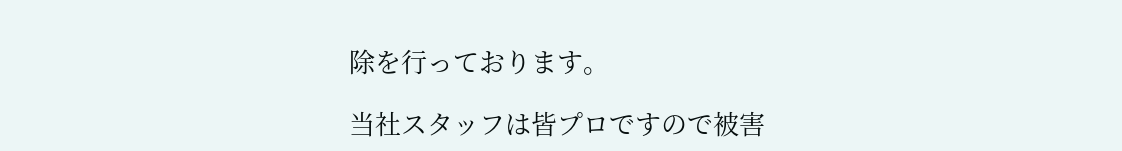除を行っております。

当社スタッフは皆プロですので被害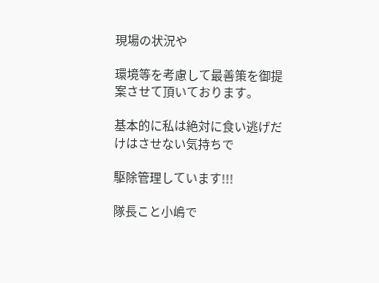現場の状況や

環境等を考慮して最善策を御提案させて頂いております。

基本的に私は絶対に食い逃げだけはさせない気持ちで

駆除管理しています!!!

隊長こと小嶋で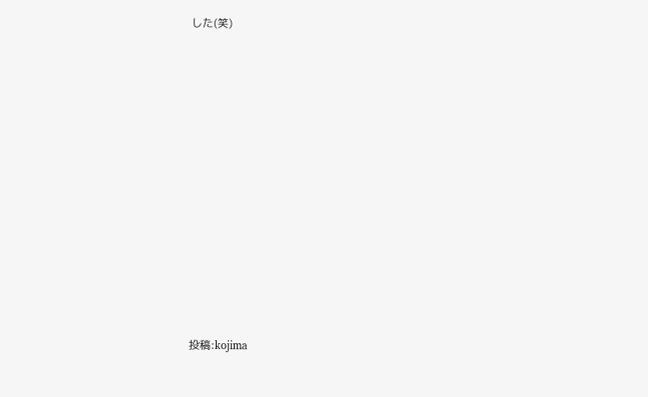した(笑)



















投稿:kojima